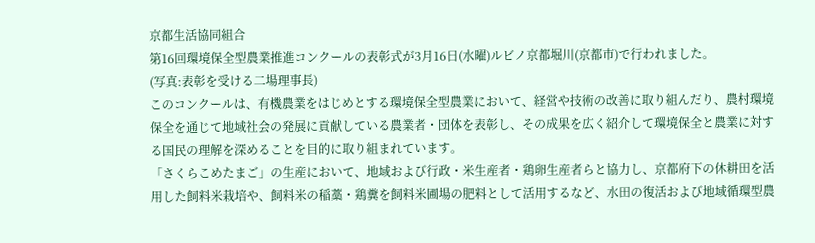京都生活協同組合
第16回環境保全型農業推進コンクールの表彰式が3月16日(水曜)ルビノ京都堀川(京都市)で行われました。
(写真:表彰を受ける二場理事長)
このコンクールは、有機農業をはじめとする環境保全型農業において、経営や技術の改善に取り組んだり、農村環境保全を通じて地域社会の発展に貢献している農業者・団体を表彰し、その成果を広く紹介して環境保全と農業に対する国民の理解を深めることを目的に取り組まれています。
「さくらこめたまご」の生産において、地域および行政・米生産者・鶏卵生産者らと協力し、京都府下の休耕田を活用した飼料米栽培や、飼料米の稲藁・鶏糞を飼料米圃場の肥料として活用するなど、水田の復活および地域循環型農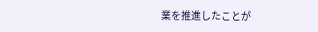業を推進したことが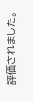評価されました。